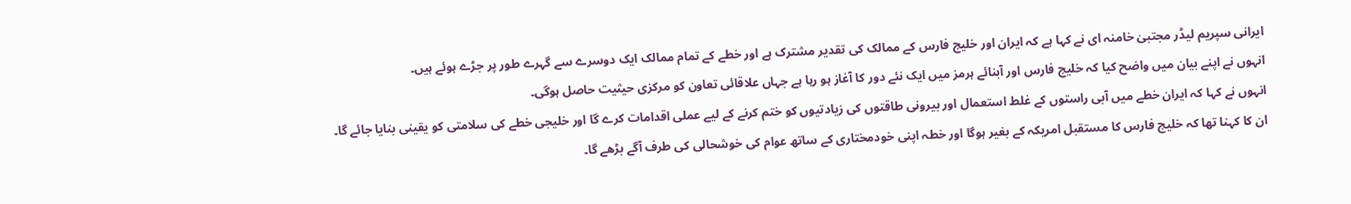ایرانی سپریم لیڈر مجتبیٰ خامنہ ای نے کہا ہے کہ ایران اور خلیج فارس کے ممالک کی تقدیر مشترک ہے اور خطے کے تمام ممالک ایک دوسرے سے گہرے طور پر جڑے ہوئے ہیں۔
انہوں نے اپنے بیان میں واضح کیا کہ خلیج فارس اور آبنائے ہرمز میں ایک نئے دور کا آغاز ہو رہا ہے جہاں علاقائی تعاون کو مرکزی حیثیت حاصل ہوگی۔
انہوں نے کہا کہ ایران خطے میں آبی راستوں کے غلط استعمال اور بیرونی طاقتوں کی زیادتیوں کو ختم کرنے کے لیے عملی اقدامات کرے گا اور خلیجی خطے کی سلامتی کو یقینی بنایا جائے گا۔
ان کا کہنا تھا کہ خلیج فارس کا مستقبل امریکہ کے بغیر ہوگا اور خطہ اپنی خودمختاری کے ساتھ عوام کی خوشحالی کی طرف آگے بڑھے گا۔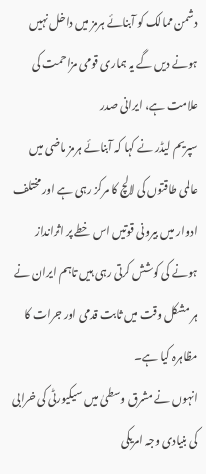دشمن ممالک کو آبنائے ہرمز میں داخل نہیں ہونے دیں گے یہ ہماری قومی مزاحمت کی علامت ہے، ایرانی صدر
سپریم لیڈر نے کہا کہ آبنائے ہرمز ماضی میں عالمی طاقتوں کی لالچ کا مرکز رہی ہے اور مختلف ادوار میں بیرونی قوتیں اس خطے پر اثرانداز ہونے کی کوشش کرتی رہی ہیں تاہم ایران نے ہر مشکل وقت میں ثابت قدمی اور جرات کا مظاہرہ کیا ہے۔
انہوں نے مشرق وسطیٰ میں سیکیورٹی کی خرابی کی بنیادی وجہ امریکی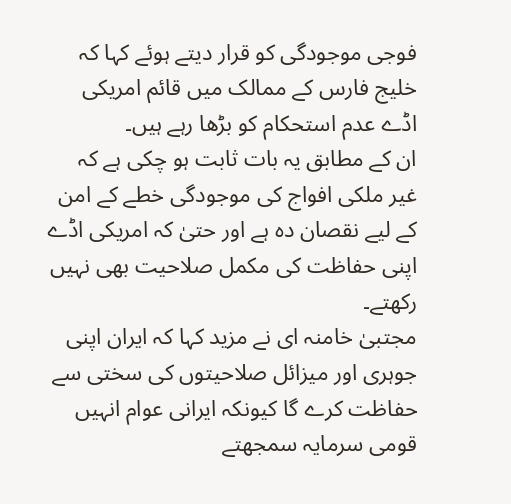فوجی موجودگی کو قرار دیتے ہوئے کہا کہ خلیج فارس کے ممالک میں قائم امریکی اڈے عدم استحکام کو بڑھا رہے ہیں۔
ان کے مطابق یہ بات ثابت ہو چکی ہے کہ غیر ملکی افواج کی موجودگی خطے کے امن کے لیے نقصان دہ ہے اور حتیٰ کہ امریکی اڈے اپنی حفاظت کی مکمل صلاحیت بھی نہیں رکھتے۔
مجتبیٰ خامنہ ای نے مزید کہا کہ ایران اپنی جوہری اور میزائل صلاحیتوں کی سختی سے حفاظت کرے گا کیونکہ ایرانی عوام انہیں قومی سرمایہ سمجھتے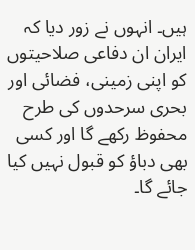ہیں۔ انہوں نے زور دیا کہ ایران ان دفاعی صلاحیتوں کو اپنی زمینی، فضائی اور بحری سرحدوں کی طرح محفوظ رکھے گا اور کسی بھی دباؤ کو قبول نہیں کیا جائے گا۔